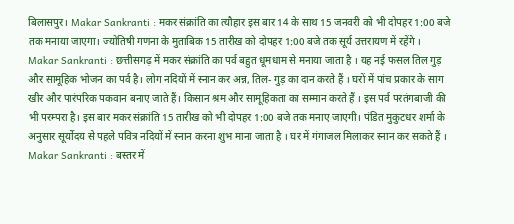बिलासपुर। Makar Sankranti : मकर संक्रांति का त्यौहार इस बार 14 के साथ 15 जनवरी को भी दोपहर 1:00 बजे तक मनाया जाएगा। ज्योतिषी गणना के मुताबिक 15 तारीख को दोपहर 1:00 बजे तक सूर्य उत्तरायण में रहेंगे ।
Makar Sankranti : छत्तीसगढ़ में मकर संक्रांति का पर्व बहुत धूमधाम से मनाया जाता है । यह नई फसल तिल गुड़ और सामूहिक भोजन का पर्व है। लोग नदियों में स्नान कर अन्न, तिल- गुड़ का दान करते हैं । घरों में पांच प्रकार के साग खीर और पारंपरिक पकवान बनाए जाते हैं। किसान श्रम और सामूहिकता का सम्मान करते हैं । इस पर्व परतंगबाजी की भी परम्परा है। इस बार मकर संक्रांति 15 तारीख को भी दोपहर 1:00 बजे तक मनाए जाएगी। पंडित मुकुटधर शर्मा के अनुसार सूर्योदय से पहले पवित्र नदियों में स्नान करना शुभ माना जाता है । घर में गंगाजल मिलाकर स्नान कर सकते हैं ।
Makar Sankranti : बस्तर में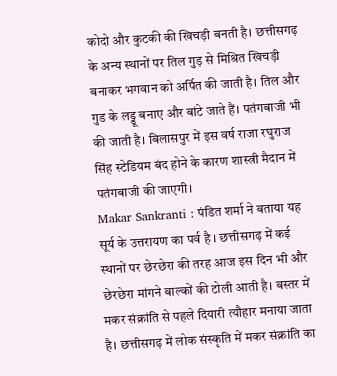कोदो और कुटकी की खिचड़ी बनती है। छत्तीसगढ़ के अन्य स्थानों पर तिल गुड़ से मिश्रित खिचड़ी बनाकर भगवान को अर्पित की जाती है। तिल और गुड के लड्डू बनाए और बांटे जाते हैं। पतंगबाजी भी की जाती है। बिलासपुर में इस वर्ष राजा रघुराज सिंह स्टेडियम बंद होने के कारण शास्त्री मैदान में पतंगबाजी की जाएगी।
Makar Sankranti : पंडित शर्मा ने बताया यह सूर्य के उत्तरायण का पर्व है । छत्तीसगढ़ में कई स्थानों पर छेरछेरा की तरह आज इस दिन भी और छेरछेरा मांगने बाल्कों की टोली आती है। बस्तर में मकर संक्रांति से पहले दियारी त्यौहार मनाया जाता है। छत्तीसगढ़ में लोक संस्कृति में मकर संक्रांति का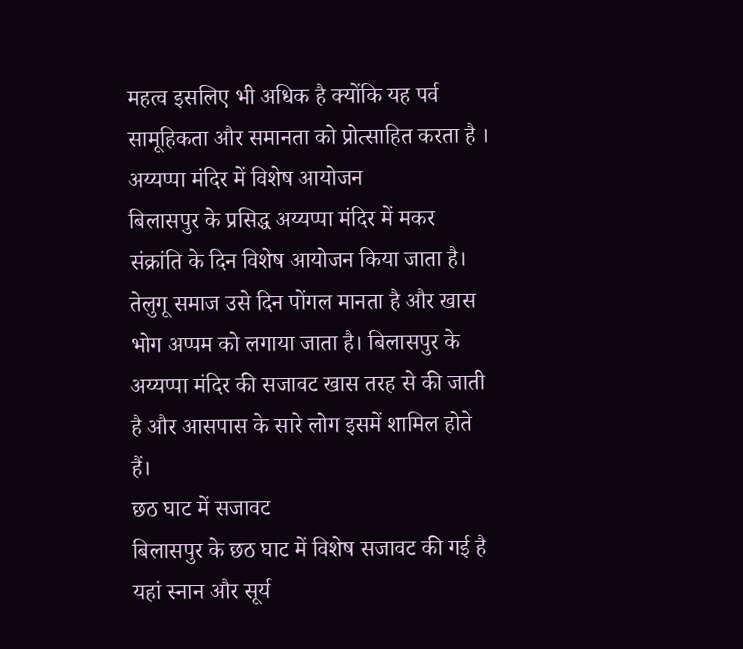महत्व इसलिए भी अधिक है क्योंकि यह पर्व सामूहिकता और समानता को प्रोत्साहित करता है ।
अय्यप्पा मंदिर में विशेष आयोजन
बिलासपुर के प्रसिद्ध अय्यप्पा मंदिर में मकर संक्रांति के दिन विशेष आयोजन किया जाता है। तेलुगू समाज उसे दिन पोंगल मानता है और खास भोग अप्पम को लगाया जाता है। बिलासपुर के अय्यप्पा मंदिर की सजावट खास तरह से की जाती है और आसपास के सारे लोग इसमें शामिल होते हैं।
छठ घाट में सजावट
बिलासपुर के छठ घाट में विशेष सजावट की गई है यहां स्नान और सूर्य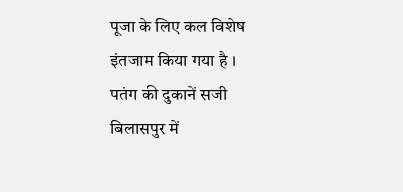पूजा के लिए कल विशेष इंतजाम किया गया है ।
पतंग की दुकानें सजी
बिलासपुर में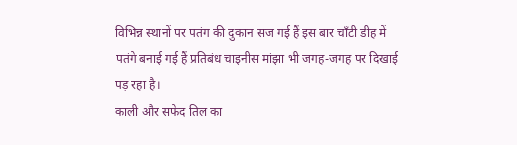विभिन्न स्थानों पर पतंग की दुकान सज गई हैं इस बार चाँटी डीह में पतंगे बनाई गई हैं प्रतिबंध चाइनीस मांझा भी जगह-जगह पर दिखाई पड़ रहा है।
काली और सफेद तिल का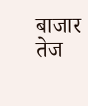बाजार तेज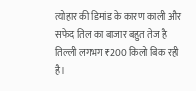त्योहार की डिमांड के कारण काली और सफेद तिल का बाजार बहुत तेज है तिल्ली लगभग ₹200 किलो बिक रही है।